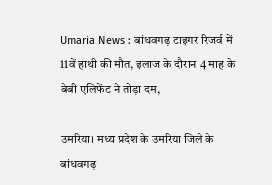Umaria News : बांधवगढ़ टाइगर रिजर्व में 11वें हाथी की मौत, इलाज के दौरान 4 माह के बेबी एलिफेंट ने तोड़ा दम,

उमरिया। मध्य प्रदेश के उमरिया जिले के बांधवगढ़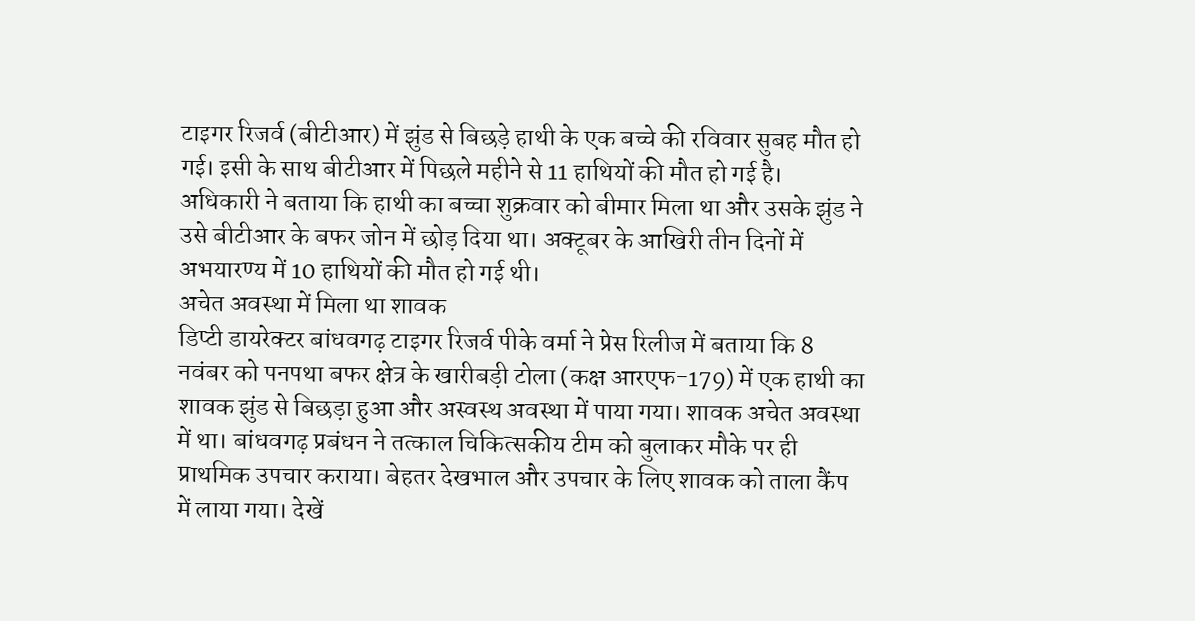टाइगर रिजर्व (बीटीआर) में झुंड से बिछड़े हाथी के एक बच्चे की रविवार सुबह मौत हो गई। इसी के साथ बीटीआर में पिछले महीने से 11 हाथियों की मौत हो गई है। अधिकारी ने बताया कि हाथी का बच्चा शुक्रवार को बीमार मिला था और उसके झुंड ने उसे बीटीआर के बफर जोन में छोड़ दिया था। अक्टूबर के आखिरी तीन दिनों में अभयारण्य में 10 हाथियों की मौत हो गई थी।
अचेत अवस्था में मिला था शावक
डिप्टी डायरेक्टर बांधवगढ़ टाइगर रिजर्व पीके वर्मा ने प्रेस रिलीज में बताया कि 8 नवंबर को पनपथा बफर क्षेत्र के खारीबड़ी टोला (कक्ष आरएफ-179) में एक हाथी का शावक झुंड से बिछड़ा हुआ और अस्वस्थ अवस्था में पाया गया। शावक अचेत अवस्था में था। बांधवगढ़ प्रबंधन ने तत्काल चिकित्सकीय टीम को बुलाकर मौके पर ही प्राथमिक उपचार कराया। बेहतर देखभाल और उपचार के लिए शावक को ताला कैंप में लाया गया। देखें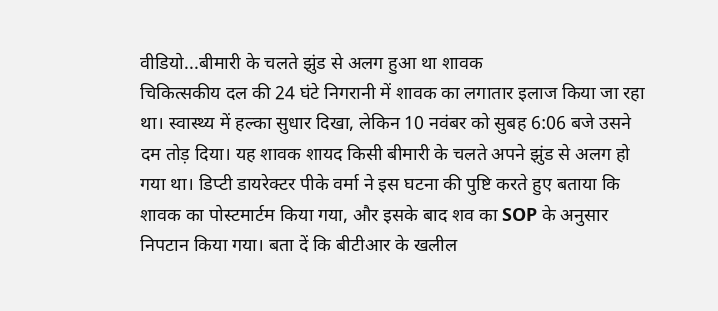वीडियो...बीमारी के चलते झुंड से अलग हुआ था शावक
चिकित्सकीय दल की 24 घंटे निगरानी में शावक का लगातार इलाज किया जा रहा था। स्वास्थ्य में हल्का सुधार दिखा, लेकिन 10 नवंबर को सुबह 6:06 बजे उसने दम तोड़ दिया। यह शावक शायद किसी बीमारी के चलते अपने झुंड से अलग हो गया था। डिप्टी डायरेक्टर पीके वर्मा ने इस घटना की पुष्टि करते हुए बताया कि शावक का पोस्टमार्टम किया गया, और इसके बाद शव का SOP के अनुसार निपटान किया गया। बता दें कि बीटीआर के खलील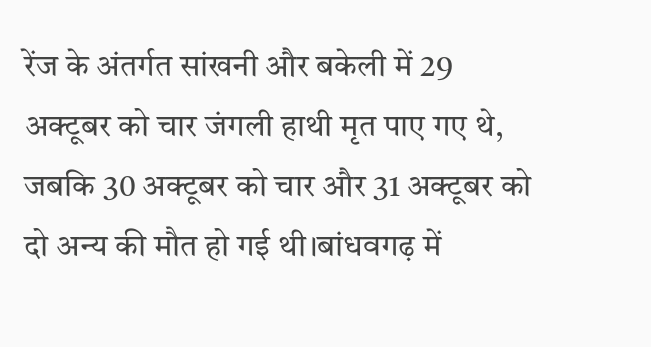रेंज के अंतर्गत सांखनी और बकेली में 29 अक्टूबर को चार जंगली हाथी मृत पाए गए थे, जबकि 30 अक्टूबर को चार और 31 अक्टूबर को दो अन्य की मौत हो गई थी।बांधवगढ़ में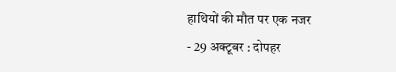हाथियों की मौत पर एक नजर
- 29 अक्टूबर : दोपहर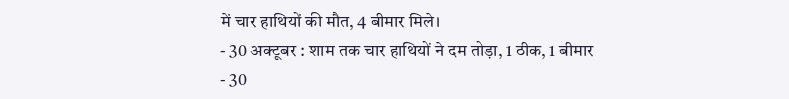में चार हाथियों की मौत, 4 बीमार मिले।
- 30 अक्टूबर : शाम तक चार हाथियों ने दम तोड़ा, 1 ठीक, 1 बीमार
- 30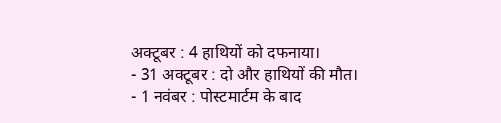अक्टूबर : 4 हाथियों को दफनाया।
- 31 अक्टूबर : दो और हाथियों की मौत।
- 1 नवंबर : पोस्टमार्टम के बाद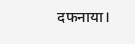दफनाया।